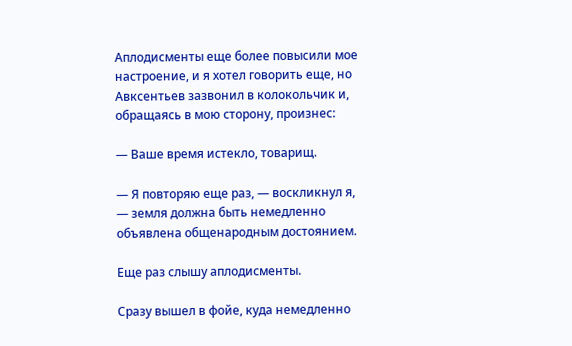Аплодисменты еще более повысили мое настроение, и я хотел говорить еще, но Авксентьев зазвонил в колокольчик и, обращаясь в мою сторону, произнес:

— Ваше время истекло, товарищ.

— Я повторяю еще раз, — воскликнул я, — земля должна быть немедленно объявлена общенародным достоянием.

Еще раз слышу аплодисменты.

Сразу вышел в фойе, куда немедленно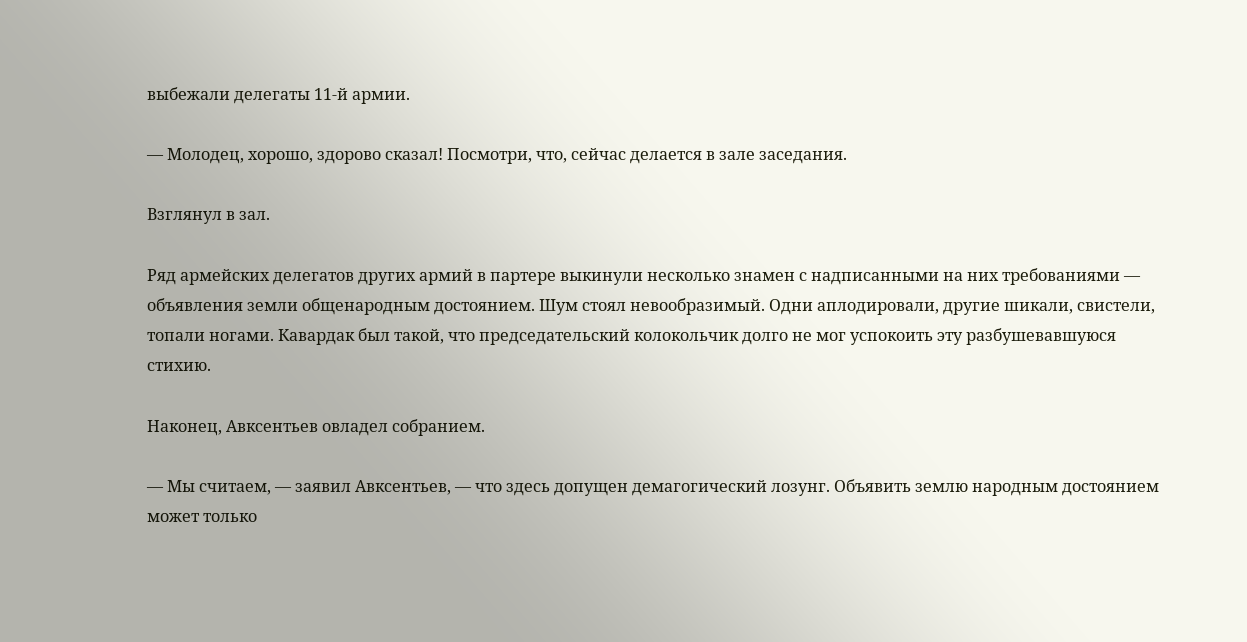выбежали делегаты 11-й армии.

— Молодец, хорошо, здорово сказал! Посмотри, что, сейчас делается в зале заседания.

Взглянул в зал.

Ряд армейских делегатов других армий в партере выкинули несколько знамен с надписанными на них требованиями — объявления земли общенародным достоянием. Шум стоял невообразимый. Одни аплодировали, другие шикали, свистели, топали ногами. Кавардак был такой, что председательский колокольчик долго не мог успокоить эту разбушевавшуюся стихию.

Наконец, Авксентьев овладел собранием.

— Мы считаем, — заявил Авксентьев, — что здесь допущен демагогический лозунг. Объявить землю народным достоянием может только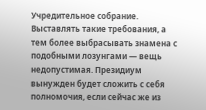Учредительное собрание. Выставлять такие требования, а тем более выбрасывать знамена с подобными лозунгами — вещь недопустимая. Президиум вынужден будет сложить с себя полномочия, если сейчас же из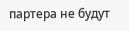партера не будут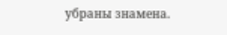убраны знамена.